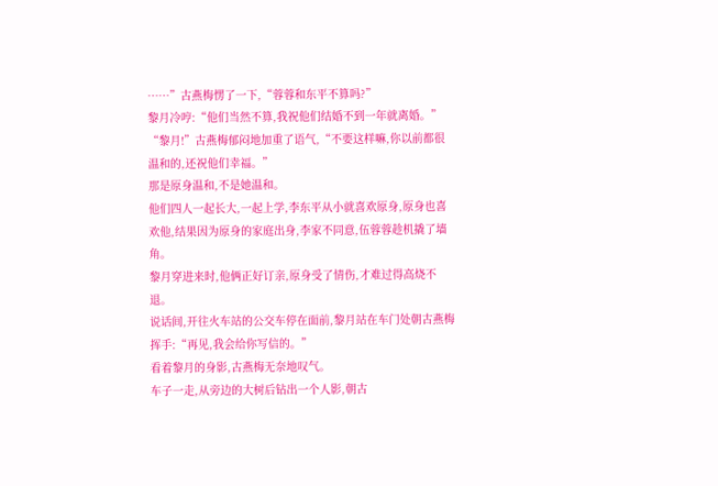……”古燕梅愣了一下,“蓉蓉和东平不算吗?”
黎月冷哼:“他们当然不算,我祝他们结婚不到一年就离婚。”
“黎月!”古燕梅郁闷地加重了语气,“不要这样嘛,你以前都很温和的,还祝他们幸福。”
那是原身温和,不是她温和。
他们四人一起长大,一起上学,李东平从小就喜欢原身,原身也喜欢他,结果因为原身的家庭出身,李家不同意,伍蓉蓉趁机撬了墙角。
黎月穿进来时,他俩正好订亲,原身受了情伤,才难过得高烧不退。
说话间,开往火车站的公交车停在面前,黎月站在车门处朝古燕梅挥手:“再见,我会给你写信的。”
看着黎月的身影,古燕梅无奈地叹气。
车子一走,从旁边的大树后钻出一个人影,朝古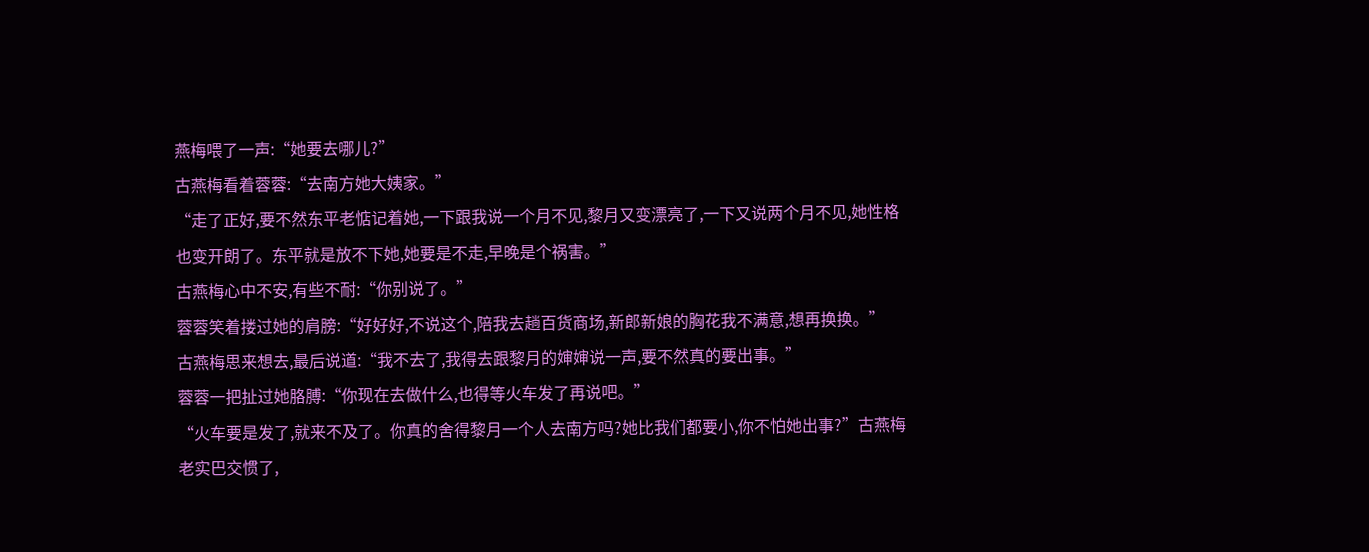燕梅喂了一声:“她要去哪儿?”
古燕梅看着蓉蓉:“去南方她大姨家。”
“走了正好,要不然东平老惦记着她,一下跟我说一个月不见,黎月又变漂亮了,一下又说两个月不见,她性格也变开朗了。东平就是放不下她,她要是不走,早晚是个祸害。”
古燕梅心中不安,有些不耐:“你别说了。”
蓉蓉笑着搂过她的肩膀:“好好好,不说这个,陪我去趟百货商场,新郎新娘的胸花我不满意,想再换换。”
古燕梅思来想去,最后说道:“我不去了,我得去跟黎月的婶婶说一声,要不然真的要出事。”
蓉蓉一把扯过她胳膊:“你现在去做什么,也得等火车发了再说吧。”
“火车要是发了,就来不及了。你真的舍得黎月一个人去南方吗?她比我们都要小,你不怕她出事?”古燕梅老实巴交惯了,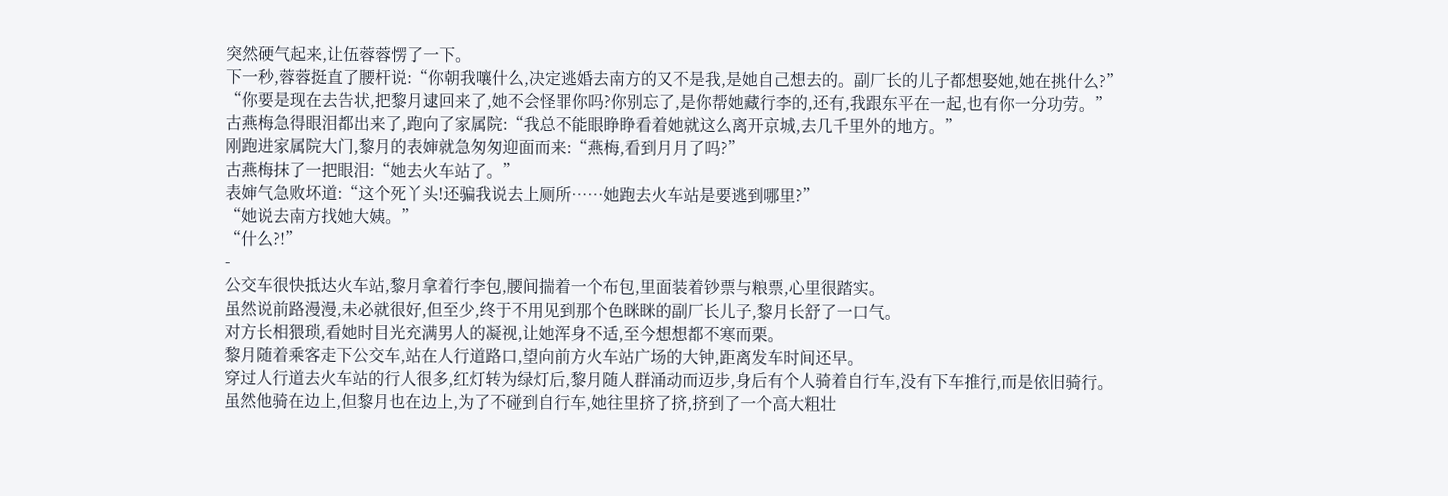突然硬气起来,让伍蓉蓉愣了一下。
下一秒,蓉蓉挺直了腰杆说:“你朝我嚷什么,决定逃婚去南方的又不是我,是她自己想去的。副厂长的儿子都想娶她,她在挑什么?”
“你要是现在去告状,把黎月逮回来了,她不会怪罪你吗?你别忘了,是你帮她藏行李的,还有,我跟东平在一起,也有你一分功劳。”
古燕梅急得眼泪都出来了,跑向了家属院:“我总不能眼睁睁看着她就这么离开京城,去几千里外的地方。”
刚跑进家属院大门,黎月的表婶就急匆匆迎面而来:“燕梅,看到月月了吗?”
古燕梅抹了一把眼泪:“她去火车站了。”
表婶气急败坏道:“这个死丫头!还骗我说去上厕所……她跑去火车站是要逃到哪里?”
“她说去南方找她大姨。”
“什么?!”
-
公交车很快抵达火车站,黎月拿着行李包,腰间揣着一个布包,里面装着钞票与粮票,心里很踏实。
虽然说前路漫漫,未必就很好,但至少,终于不用见到那个色眯眯的副厂长儿子,黎月长舒了一口气。
对方长相猥琐,看她时目光充满男人的凝视,让她浑身不适,至今想想都不寒而栗。
黎月随着乘客走下公交车,站在人行道路口,望向前方火车站广场的大钟,距离发车时间还早。
穿过人行道去火车站的行人很多,红灯转为绿灯后,黎月随人群涌动而迈步,身后有个人骑着自行车,没有下车推行,而是依旧骑行。
虽然他骑在边上,但黎月也在边上,为了不碰到自行车,她往里挤了挤,挤到了一个高大粗壮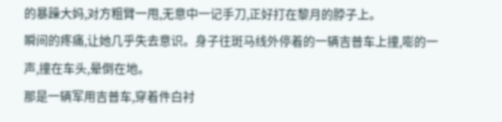的暴躁大妈,对方粗臂一甩,无意中一记手刀,正好打在黎月的脖子上。
瞬间的疼痛,让她几乎失去意识。身子往斑马线外停着的一辆吉普车上撞,嘭的一声,撞在车头,晕倒在地。
那是一辆军用吉普车,穿着件白衬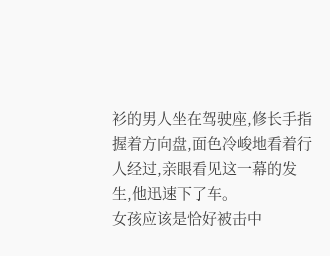衫的男人坐在驾驶座,修长手指握着方向盘,面色冷峻地看着行人经过,亲眼看见这一幕的发生,他迅速下了车。
女孩应该是恰好被击中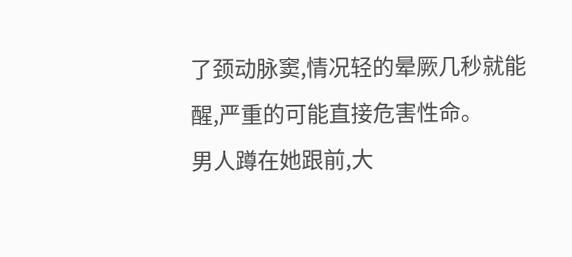了颈动脉窦,情况轻的晕厥几秒就能醒,严重的可能直接危害性命。
男人蹲在她跟前,大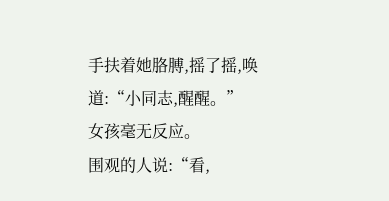手扶着她胳膊,摇了摇,唤道:“小同志,醒醒。”
女孩毫无反应。
围观的人说:“看,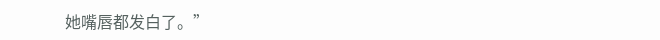她嘴唇都发白了。”